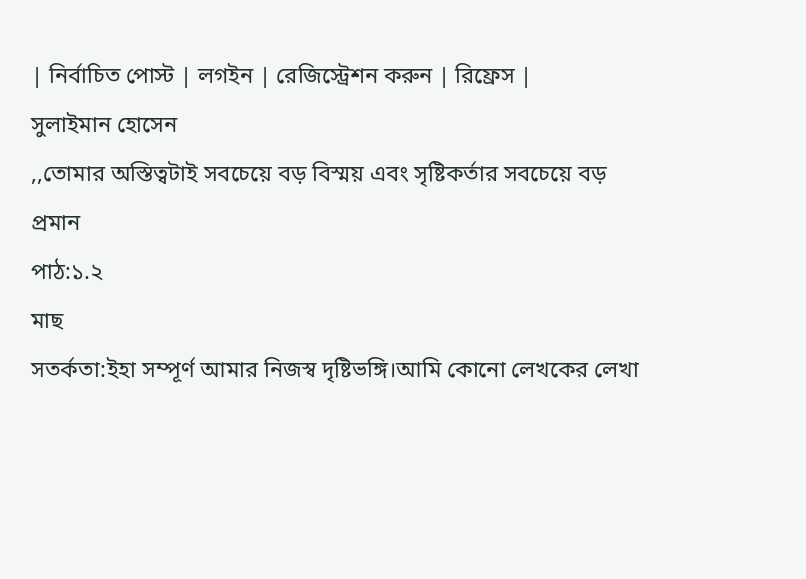| নির্বাচিত পোস্ট | লগইন | রেজিস্ট্রেশন করুন | রিফ্রেস |
সুলাইমান হোসেন
,,তোমার অস্তিত্বটাই সবচেয়ে বড় বিস্ময় এবং সৃষ্টিকর্তার সবচেয়ে বড় প্রমান
পাঠ:১.২
মাছ
সতর্কতা:ইহা সম্পূর্ণ আমার নিজস্ব দৃষ্টিভঙ্গি।আমি কোনো লেখকের লেখা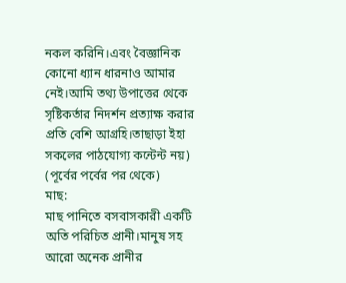নকল করিনি।এবং বৈজ্ঞানিক কোনো ধ্যান ধারনাও আমার নেই।আমি তথ্য উপাত্তের থেকে সৃষ্টিকর্তার নিদর্শন প্রত্যাক্ষ করার প্রতি বেশি আগ্রহি।তাছাড়া ইহা সকলের পাঠযোগ্য কন্টেন্ট নয়)
(পূর্বের পর্বের পর থেকে)
মাছ:
মাছ পানিতে বসবাসকারী একটি অতি পরিচিত প্রানী।মানুষ সহ আরো অনেক প্রানীর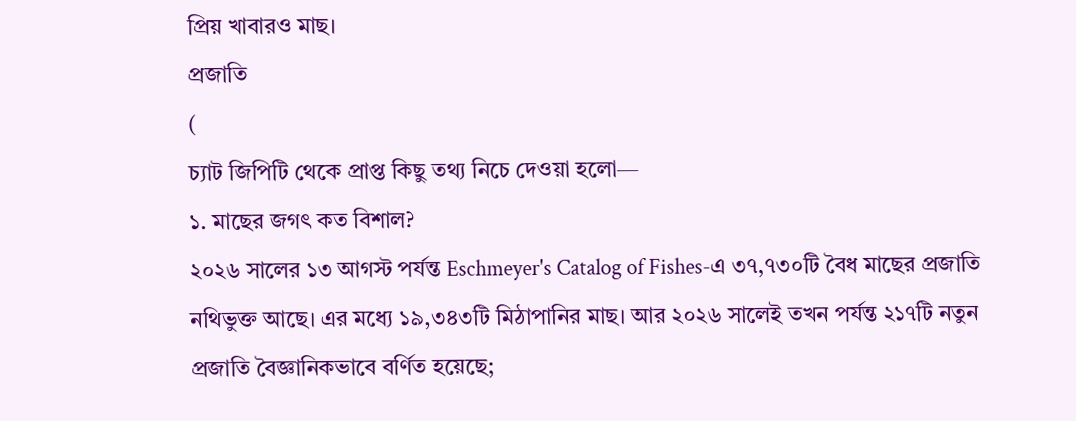প্রিয় খাবারও মাছ।
প্রজাতি
(
চ্যাট জিপিটি থেকে প্রাপ্ত কিছু তথ্য নিচে দেওয়া হলো—
১. মাছের জগৎ কত বিশাল?
২০২৬ সালের ১৩ আগস্ট পর্যন্ত Eschmeyer's Catalog of Fishes-এ ৩৭,৭৩০টি বৈধ মাছের প্রজাতি নথিভুক্ত আছে। এর মধ্যে ১৯,৩৪৩টি মিঠাপানির মাছ। আর ২০২৬ সালেই তখন পর্যন্ত ২১৭টি নতুন প্রজাতি বৈজ্ঞানিকভাবে বর্ণিত হয়েছে;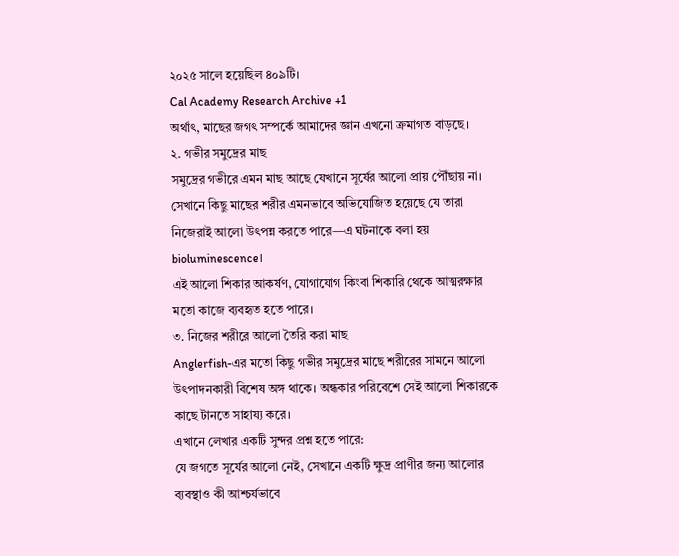২০২৫ সালে হয়েছিল ৪০৯টি।
Cal Academy Research Archive +1
অর্থাৎ, মাছের জগৎ সম্পর্কে আমাদের জ্ঞান এখনো ক্রমাগত বাড়ছে।
২. গভীর সমুদ্রের মাছ
সমুদ্রের গভীরে এমন মাছ আছে যেখানে সূর্যের আলো প্রায় পৌঁছায় না। সেখানে কিছু মাছের শরীর এমনভাবে অভিযোজিত হয়েছে যে তারা নিজেরাই আলো উৎপন্ন করতে পারে—এ ঘটনাকে বলা হয় bioluminescence।
এই আলো শিকার আকর্ষণ, যোগাযোগ কিংবা শিকারি থেকে আত্মরক্ষার মতো কাজে ব্যবহৃত হতে পারে।
৩. নিজের শরীরে আলো তৈরি করা মাছ
Anglerfish-এর মতো কিছু গভীর সমুদ্রের মাছে শরীরের সামনে আলো উৎপাদনকারী বিশেষ অঙ্গ থাকে। অন্ধকার পরিবেশে সেই আলো শিকারকে কাছে টানতে সাহায্য করে।
এখানে লেখার একটি সুন্দর প্রশ্ন হতে পারে:
যে জগতে সূর্যের আলো নেই, সেখানে একটি ক্ষুদ্র প্রাণীর জন্য আলোর ব্যবস্থাও কী আশ্চর্যভাবে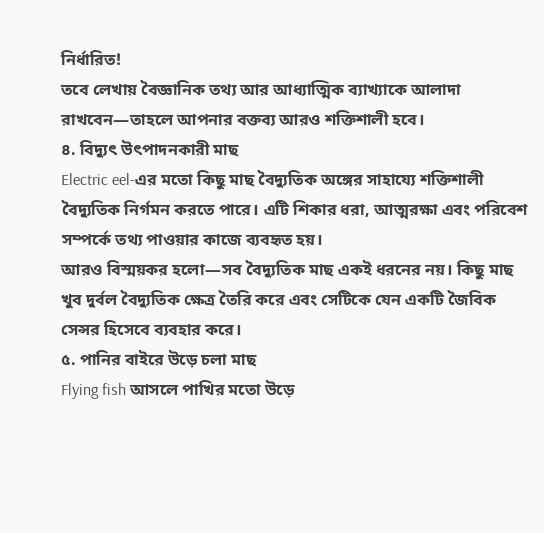নির্ধারিত!
তবে লেখায় বৈজ্ঞানিক তথ্য আর আধ্যাত্মিক ব্যাখ্যাকে আলাদা রাখবেন—তাহলে আপনার বক্তব্য আরও শক্তিশালী হবে।
৪. বিদ্যুৎ উৎপাদনকারী মাছ
Electric eel-এর মতো কিছু মাছ বৈদ্যুতিক অঙ্গের সাহায্যে শক্তিশালী বৈদ্যুতিক নির্গমন করতে পারে। এটি শিকার ধরা, আত্মরক্ষা এবং পরিবেশ সম্পর্কে তথ্য পাওয়ার কাজে ব্যবহৃত হয়।
আরও বিস্ময়কর হলো—সব বৈদ্যুতিক মাছ একই ধরনের নয়। কিছু মাছ খুব দুর্বল বৈদ্যুতিক ক্ষেত্র তৈরি করে এবং সেটিকে যেন একটি জৈবিক সেন্সর হিসেবে ব্যবহার করে।
৫. পানির বাইরে উড়ে চলা মাছ
Flying fish আসলে পাখির মতো উড়ে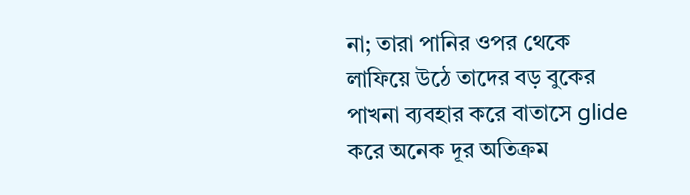না; তারা পানির ওপর থেকে লাফিয়ে উঠে তাদের বড় বুকের পাখনা ব্যবহার করে বাতাসে glide করে অনেক দূর অতিক্রম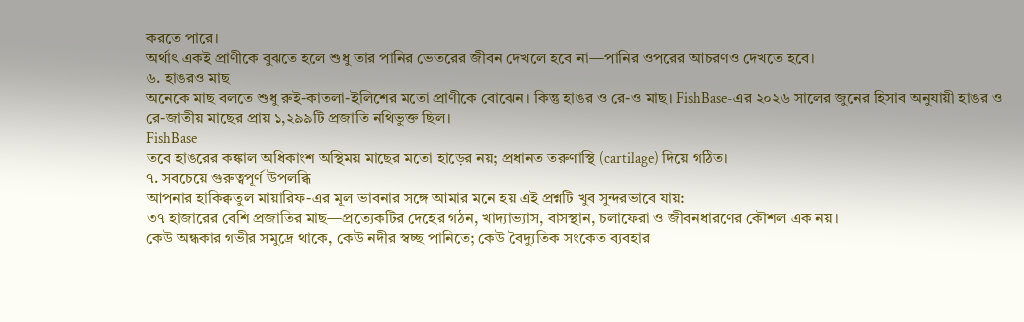করতে পারে।
অর্থাৎ একই প্রাণীকে বুঝতে হলে শুধু তার পানির ভেতরের জীবন দেখলে হবে না—পানির ওপরের আচরণও দেখতে হবে।
৬. হাঙরও মাছ
অনেকে মাছ বলতে শুধু রুই-কাতলা-ইলিশের মতো প্রাণীকে বোঝেন। কিন্তু হাঙর ও রে-ও মাছ। FishBase-এর ২০২৬ সালের জুনের হিসাব অনুযায়ী হাঙর ও রে-জাতীয় মাছের প্রায় ১,২৯৯টি প্রজাতি নথিভুক্ত ছিল।
FishBase
তবে হাঙরের কঙ্কাল অধিকাংশ অস্থিময় মাছের মতো হাড়ের নয়; প্রধানত তরুণাস্থি (cartilage) দিয়ে গঠিত।
৭. সবচেয়ে গুরুত্বপূর্ণ উপলব্ধি
আপনার হাকিক্বতুল মায়ারিফ-এর মূল ভাবনার সঙ্গে আমার মনে হয় এই প্রশ্নটি খুব সুন্দরভাবে যায়:
৩৭ হাজারের বেশি প্রজাতির মাছ—প্রত্যেকটির দেহের গঠন, খাদ্যাভ্যাস, বাসস্থান, চলাফেরা ও জীবনধারণের কৌশল এক নয়।
কেউ অন্ধকার গভীর সমুদ্রে থাকে, কেউ নদীর স্বচ্ছ পানিতে; কেউ বৈদ্যুতিক সংকেত ব্যবহার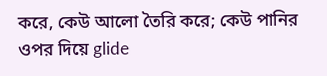করে, কেউ আলো তৈরি করে; কেউ পানির ওপর দিয়ে glide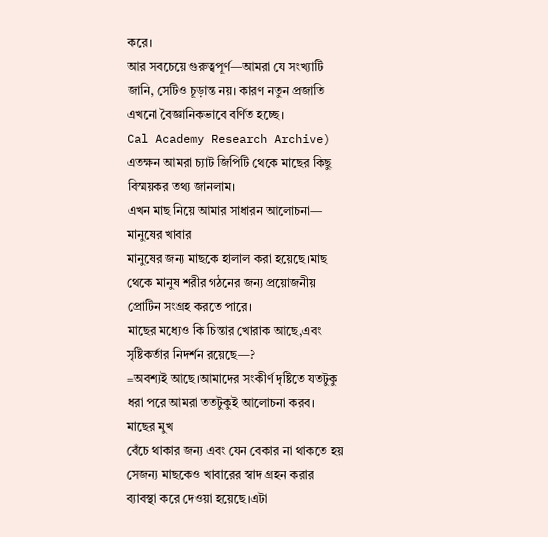করে।
আর সবচেয়ে গুরুত্বপূর্ণ—আমরা যে সংখ্যাটি জানি, সেটিও চূড়ান্ত নয়। কারণ নতুন প্রজাতি এখনো বৈজ্ঞানিকভাবে বর্ণিত হচ্ছে।
Cal Academy Research Archive)
এতক্ষন আমরা চ্যাট জিপিটি থেকে মাছের কিছু বিস্ময়কর তথ্য জানলাম।
এখন মাছ নিয়ে আমার সাধারন আলোচনা—
মানুষের খাবার
মানুষের জন্য মাছকে হালাল করা হয়েছে।মাছ থেকে মানুষ শরীর গঠনের জন্য প্রয়োজনীয় প্রোটিন সংগ্রহ করতে পারে।
মাছের মধ্যেও কি চিন্তার খোরাক আছে,এবং সৃষ্টিকর্তার নিদর্শন রয়েছে—?
=অবশ্যই আছে।আমাদের সংকীর্ণ দৃষ্টিতে যতটুকু ধরা পরে আমরা ততটুকুই আলোচনা করব।
মাছের মুখ
বেঁচে থাকার জন্য এবং যেন বেকার না থাকতে হয় সেজন্য মাছকেও খাবারের স্বাদ গ্রহন করার ব্যাবস্থা করে দেওয়া হয়েছে।এটা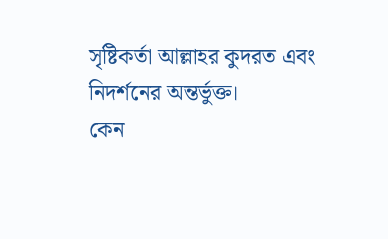সৃষ্টিকর্তা আল্লাহর কুদরত এবং নিদর্শনের অন্তর্ভুক্ত।
কেন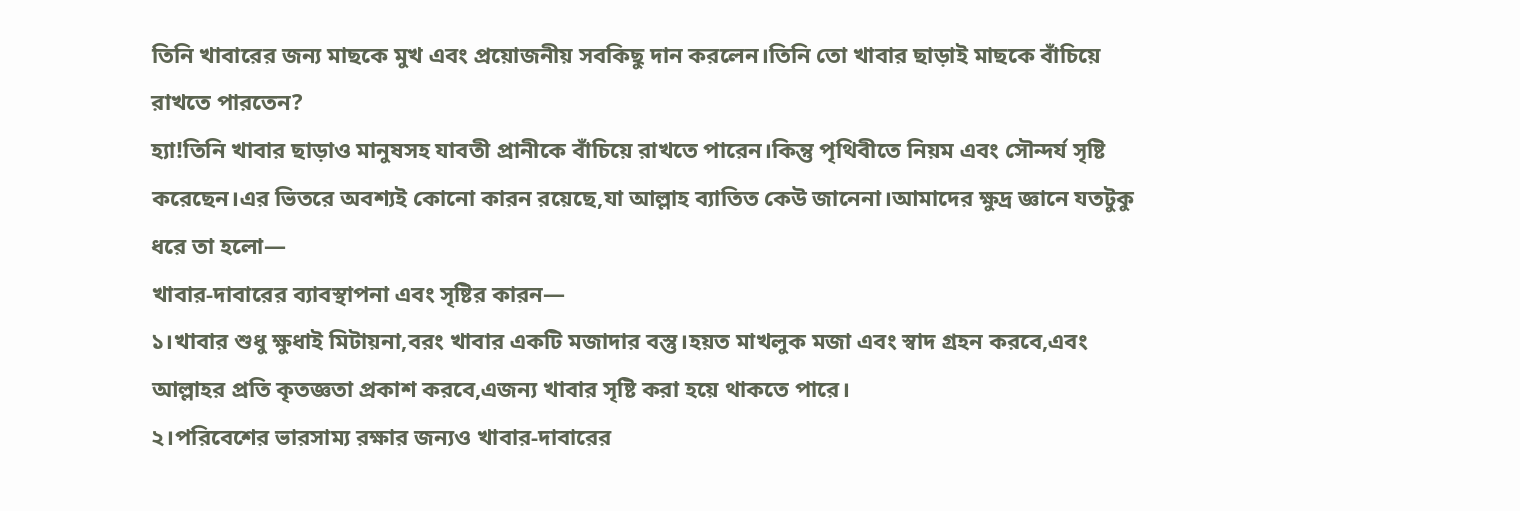তিনি খাবারের জন্য মাছকে মুখ এবং প্রয়োজনীয় সবকিছু দান করলেন।তিনি তো খাবার ছাড়াই মাছকে বাঁচিয়ে রাখতে পারতেন?
হ্যা!তিনি খাবার ছাড়াও মানুষসহ যাবতী প্রানীকে বাঁচিয়ে রাখতে পারেন।কিন্তু পৃথিবীতে নিয়ম এবং সৌন্দর্য সৃষ্টি করেছেন।এর ভিতরে অবশ্যই কোনো কারন রয়েছে,যা আল্লাহ ব্যাতিত কেউ জানেনা।আমাদের ক্ষুদ্র জ্ঞানে যতটুকু ধরে তা হলো—
খাবার-দাবারের ব্যাবস্থাপনা এবং সৃষ্টির কারন—
১।খাবার শুধু ক্ষুধাই মিটায়না,বরং খাবার একটি মজাদার বস্তু।হয়ত মাখলুক মজা এবং স্বাদ গ্রহন করবে,এবং আল্লাহর প্রতি কৃতজ্ঞতা প্রকাশ করবে,এজন্য খাবার সৃষ্টি করা হয়ে থাকতে পারে।
২।পরিবেশের ভারসাম্য রক্ষার জন্যও খাবার-দাবারের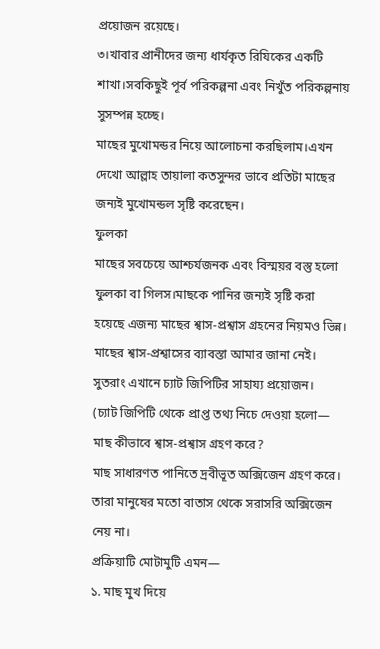প্রয়োজন রয়েছে।
৩।খাবার প্রানীদের জন্য ধার্যকৃত রিযিকের একটি শাখা।সবকিছুই পূর্ব পরিকল্পনা এবং নিখুঁত পরিকল্পনায় সুসম্পন্ন হচ্ছে।
মাছের মুখোমন্ডর নিয়ে আলোচনা করছিলাম।এখন দেখো আল্লাহ তায়ালা কতসুন্দর ভাবে প্রতিটা মাছের জন্যই মুখোমন্ডল সৃষ্টি করেছেন।
ফুলকা
মাছের সবচেয়ে আশ্চর্যজনক এবং বিস্ময়র বস্তু হলো ফুলকা বা গিলস।মাছকে পানির জন্যই সৃষ্টি করা হয়েছে এজন্য মাছের শ্বাস-প্রশ্বাস গ্রহনের নিয়মও ভিন্ন।
মাছের শ্বাস-প্রশ্বাসের ব্যাবস্তা আমার জানা নেই। সুতরাং এখানে চ্যাট জিপিটির সাহায্য প্রয়োজন।
(চ্যাট জিপিটি থেকে প্রাপ্ত তথ্য নিচে দেওয়া হলো—
মাছ কীভাবে শ্বাস-প্রশ্বাস গ্রহণ করে?
মাছ সাধারণত পানিতে দ্রবীভূত অক্সিজেন গ্রহণ করে। তারা মানুষের মতো বাতাস থেকে সরাসরি অক্সিজেন নেয় না।
প্রক্রিয়াটি মোটামুটি এমন—
১. মাছ মুখ দিয়ে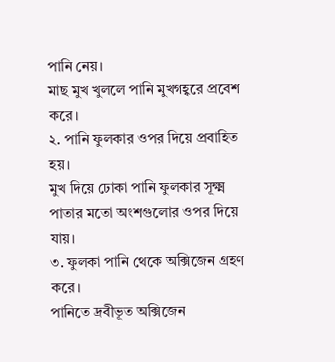পানি নেয়।
মাছ মুখ খুললে পানি মুখগহ্বরে প্রবেশ করে।
২. পানি ফুলকার ওপর দিয়ে প্রবাহিত হয়।
মুখ দিয়ে ঢোকা পানি ফুলকার সূক্ষ্ম পাতার মতো অংশগুলোর ওপর দিয়ে যায়।
৩. ফুলকা পানি থেকে অক্সিজেন গ্রহণ করে।
পানিতে দ্রবীভূত অক্সিজেন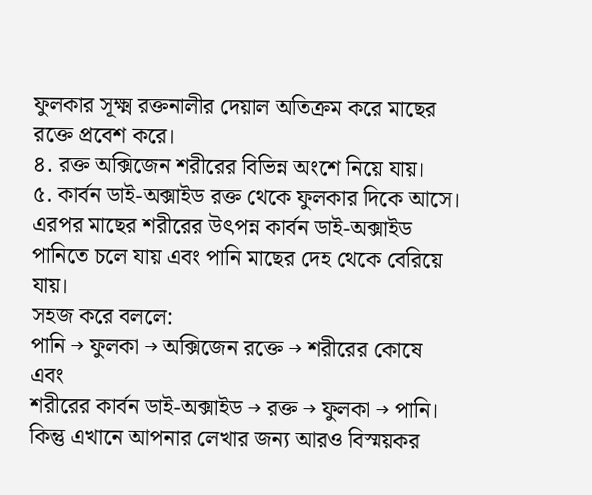ফুলকার সূক্ষ্ম রক্তনালীর দেয়াল অতিক্রম করে মাছের রক্তে প্রবেশ করে।
৪. রক্ত অক্সিজেন শরীরের বিভিন্ন অংশে নিয়ে যায়।
৫. কার্বন ডাই-অক্সাইড রক্ত থেকে ফুলকার দিকে আসে।
এরপর মাছের শরীরের উৎপন্ন কার্বন ডাই-অক্সাইড পানিতে চলে যায় এবং পানি মাছের দেহ থেকে বেরিয়ে যায়।
সহজ করে বললে:
পানি → ফুলকা → অক্সিজেন রক্তে → শরীরের কোষে
এবং
শরীরের কার্বন ডাই-অক্সাইড → রক্ত → ফুলকা → পানি।
কিন্তু এখানে আপনার লেখার জন্য আরও বিস্ময়কর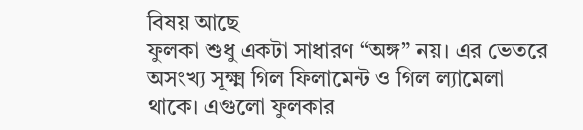বিষয় আছে
ফুলকা শুধু একটা সাধারণ “অঙ্গ” নয়। এর ভেতরে অসংখ্য সূক্ষ্ম গিল ফিলামেন্ট ও গিল ল্যামেলা থাকে। এগুলো ফুলকার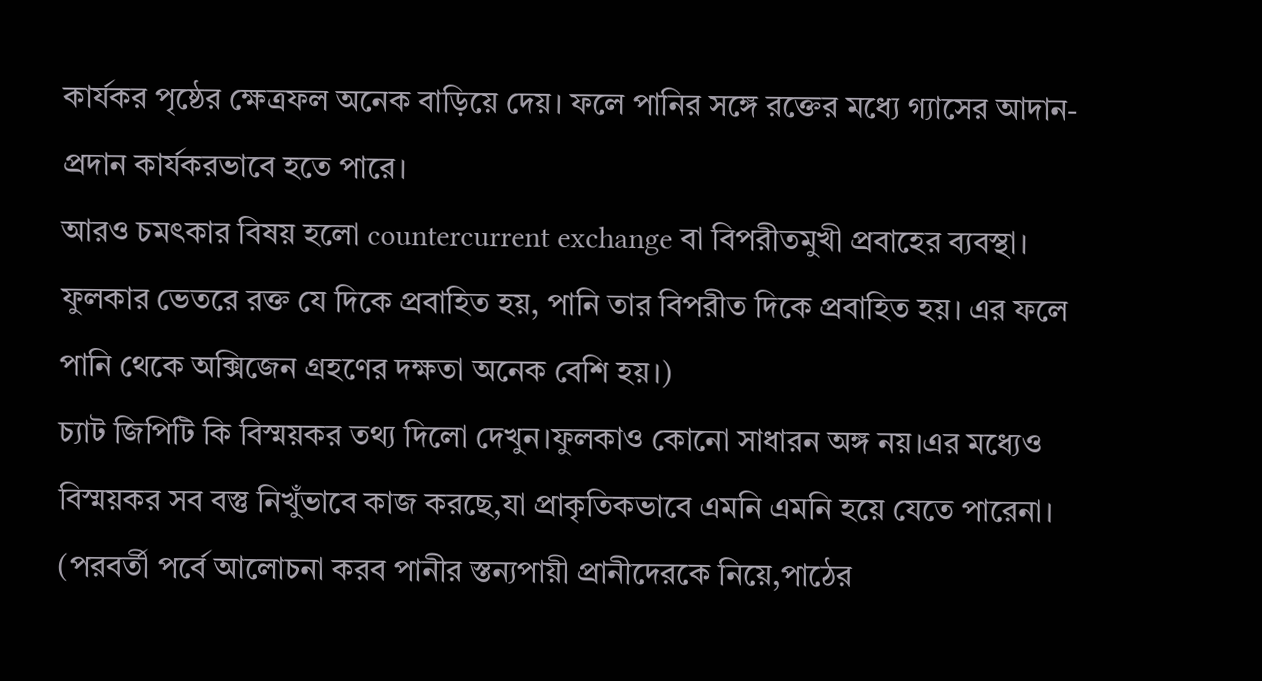কার্যকর পৃষ্ঠের ক্ষেত্রফল অনেক বাড়িয়ে দেয়। ফলে পানির সঙ্গে রক্তের মধ্যে গ্যাসের আদান-প্রদান কার্যকরভাবে হতে পারে।
আরও চমৎকার বিষয় হলো countercurrent exchange বা বিপরীতমুখী প্রবাহের ব্যবস্থা। ফুলকার ভেতরে রক্ত যে দিকে প্রবাহিত হয়, পানি তার বিপরীত দিকে প্রবাহিত হয়। এর ফলে পানি থেকে অক্সিজেন গ্রহণের দক্ষতা অনেক বেশি হয়।)
চ্যাট জিপিটি কি বিস্ময়কর তথ্য দিলো দেখুন।ফুলকাও কোনো সাধারন অঙ্গ নয়।এর মধ্যেও বিস্ময়কর সব বস্তু নিখুঁভাবে কাজ করছে,যা প্রাকৃতিকভাবে এমনি এমনি হয়ে যেতে পারেনা।
(পরবর্তী পর্বে আলোচনা করব পানীর স্তন্যপায়ী প্রানীদেরকে নিয়ে,পাঠের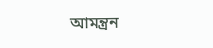আমন্ত্রন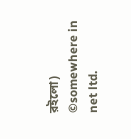রইলো)
©somewhere in net ltd.